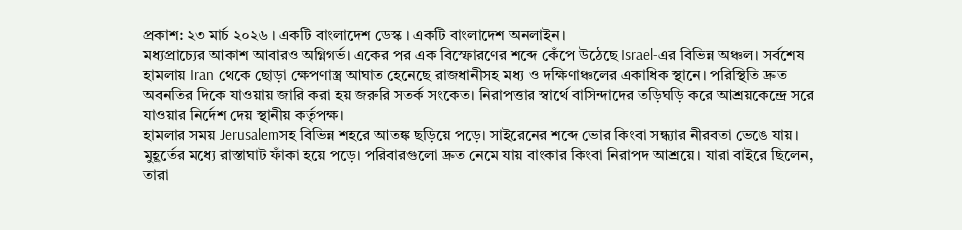প্রকাশ: ২৩ মার্চ ২০২৬ । একটি বাংলাদেশ ডেস্ক । একটি বাংলাদেশ অনলাইন।
মধ্যপ্রাচ্যের আকাশ আবারও অগ্নিগর্ভ। একের পর এক বিস্ফোরণের শব্দে কেঁপে উঠেছে Israel-এর বিভিন্ন অঞ্চল। সর্বশেষ হামলায় Iran থেকে ছোড়া ক্ষেপণাস্ত্র আঘাত হেনেছে রাজধানীসহ মধ্য ও দক্ষিণাঞ্চলের একাধিক স্থানে। পরিস্থিতি দ্রুত অবনতির দিকে যাওয়ায় জারি করা হয় জরুরি সতর্ক সংকেত। নিরাপত্তার স্বার্থে বাসিন্দাদের তড়িঘড়ি করে আশ্রয়কেন্দ্রে সরে যাওয়ার নির্দেশ দেয় স্থানীয় কর্তৃপক্ষ।
হামলার সময় Jerusalemসহ বিভিন্ন শহরে আতঙ্ক ছড়িয়ে পড়ে। সাইরেনের শব্দে ভোর কিংবা সন্ধ্যার নীরবতা ভেঙে যায়। মুহূর্তের মধ্যে রাস্তাঘাট ফাঁকা হয়ে পড়ে। পরিবারগুলো দ্রুত নেমে যায় বাংকার কিংবা নিরাপদ আশ্রয়ে। যারা বাইরে ছিলেন, তারা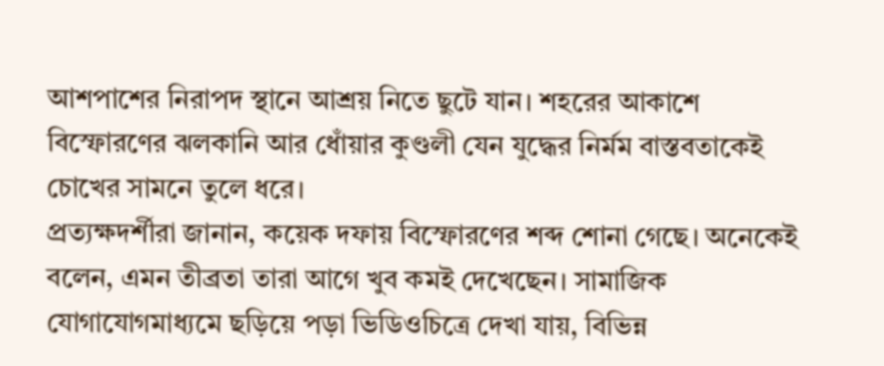আশপাশের নিরাপদ স্থানে আশ্রয় নিতে ছুটে যান। শহরের আকাশে বিস্ফোরণের ঝলকানি আর ধোঁয়ার কুণ্ডলী যেন যুদ্ধের নির্মম বাস্তবতাকেই চোখের সামনে তুলে ধরে।
প্রত্যক্ষদর্শীরা জানান, কয়েক দফায় বিস্ফোরণের শব্দ শোনা গেছে। অনেকেই বলেন, এমন তীব্রতা তারা আগে খুব কমই দেখেছেন। সামাজিক যোগাযোগমাধ্যমে ছড়িয়ে পড়া ভিডিওচিত্রে দেখা যায়, বিভিন্ন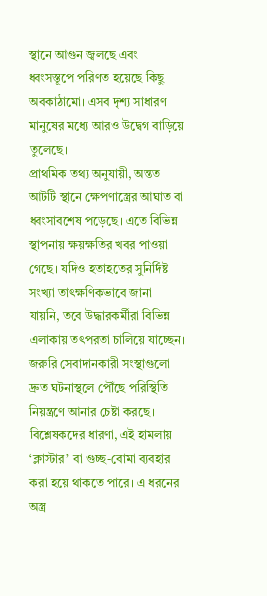স্থানে আগুন জ্বলছে এবং ধ্বংসস্তূপে পরিণত হয়েছে কিছু অবকাঠামো। এসব দৃশ্য সাধারণ মানুষের মধ্যে আরও উদ্বেগ বাড়িয়ে তুলেছে।
প্রাথমিক তথ্য অনুযায়ী, অন্তত আটটি স্থানে ক্ষেপণাস্ত্রের আঘাত বা ধ্বংসাবশেষ পড়েছে। এতে বিভিন্ন স্থাপনায় ক্ষয়ক্ষতির খবর পাওয়া গেছে। যদিও হতাহতের সুনির্দিষ্ট সংখ্যা তাৎক্ষণিকভাবে জানা যায়নি, তবে উদ্ধারকর্মীরা বিভিন্ন এলাকায় তৎপরতা চালিয়ে যাচ্ছেন। জরুরি সেবাদানকারী সংস্থাগুলো দ্রুত ঘটনাস্থলে পৌঁছে পরিস্থিতি নিয়ন্ত্রণে আনার চেষ্টা করছে।
বিশ্লেষকদের ধারণা, এই হামলায় ‘ক্লাস্টার’ বা গুচ্ছ-বোমা ব্যবহার করা হয়ে থাকতে পারে। এ ধরনের অস্ত্র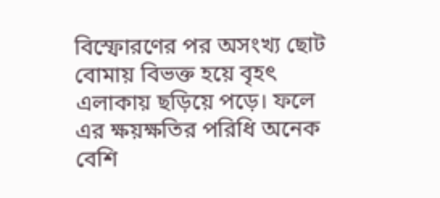বিস্ফোরণের পর অসংখ্য ছোট বোমায় বিভক্ত হয়ে বৃহৎ এলাকায় ছড়িয়ে পড়ে। ফলে এর ক্ষয়ক্ষতির পরিধি অনেক বেশি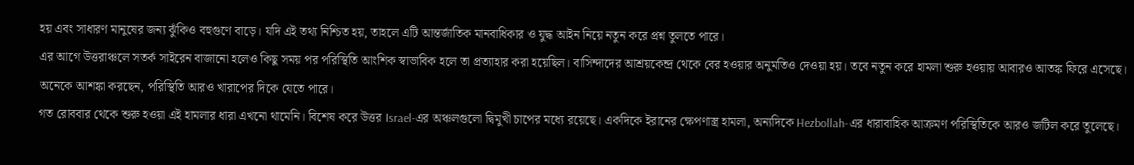হয় এবং সাধারণ মানুষের জন্য ঝুঁকিও বহুগুণে বাড়ে। যদি এই তথ্য নিশ্চিত হয়, তাহলে এটি আন্তর্জাতিক মানবাধিকার ও যুদ্ধ আইন নিয়ে নতুন করে প্রশ্ন তুলতে পারে।
এর আগে উত্তরাঞ্চলে সতর্ক সাইরেন বাজানো হলেও কিছু সময় পর পরিস্থিতি আংশিক স্বাভাবিক হলে তা প্রত্যাহার করা হয়েছিল। বাসিন্দাদের আশ্রয়কেন্দ্র থেকে বের হওয়ার অনুমতিও দেওয়া হয়। তবে নতুন করে হামলা শুরু হওয়ায় আবারও আতঙ্ক ফিরে এসেছে। অনেকে আশঙ্কা করছেন, পরিস্থিতি আরও খারাপের দিকে যেতে পারে।
গত রোববার থেকে শুরু হওয়া এই হামলার ধারা এখনো থামেনি। বিশেষ করে উত্তর Israel-এর অঞ্চলগুলো দ্বিমুখী চাপের মধ্যে রয়েছে। একদিকে ইরানের ক্ষেপণাস্ত্র হামলা, অন্যদিকে Hezbollah-এর ধারাবাহিক আক্রমণ পরিস্থিতিকে আরও জটিল করে তুলেছে।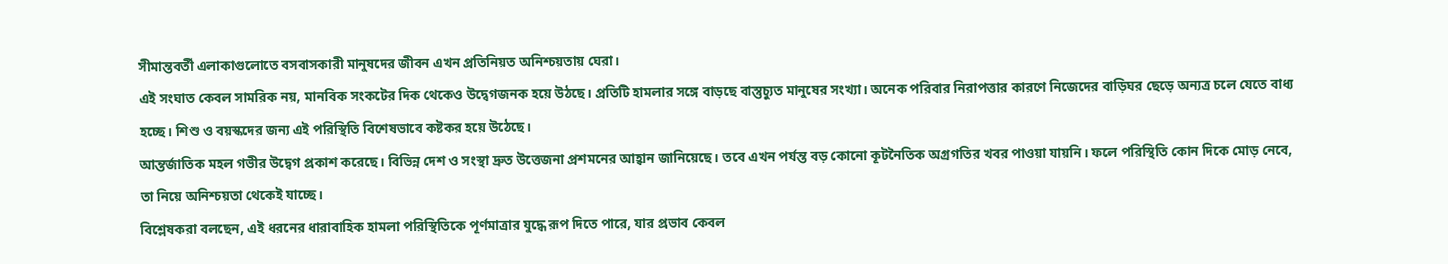সীমান্তবর্তী এলাকাগুলোতে বসবাসকারী মানুষদের জীবন এখন প্রতিনিয়ত অনিশ্চয়তায় ঘেরা।
এই সংঘাত কেবল সামরিক নয়, মানবিক সংকটের দিক থেকেও উদ্বেগজনক হয়ে উঠছে। প্রতিটি হামলার সঙ্গে বাড়ছে বাস্তুচ্যুত মানুষের সংখ্যা। অনেক পরিবার নিরাপত্তার কারণে নিজেদের বাড়িঘর ছেড়ে অন্যত্র চলে যেতে বাধ্য হচ্ছে। শিশু ও বয়স্কদের জন্য এই পরিস্থিতি বিশেষভাবে কষ্টকর হয়ে উঠেছে।
আন্তর্জাতিক মহল গভীর উদ্বেগ প্রকাশ করেছে। বিভিন্ন দেশ ও সংস্থা দ্রুত উত্তেজনা প্রশমনের আহ্বান জানিয়েছে। তবে এখন পর্যন্ত বড় কোনো কূটনৈতিক অগ্রগতির খবর পাওয়া যায়নি। ফলে পরিস্থিতি কোন দিকে মোড় নেবে, তা নিয়ে অনিশ্চয়তা থেকেই যাচ্ছে।
বিশ্লেষকরা বলছেন, এই ধরনের ধারাবাহিক হামলা পরিস্থিতিকে পূর্ণমাত্রার যুদ্ধে রূপ দিতে পারে, যার প্রভাব কেবল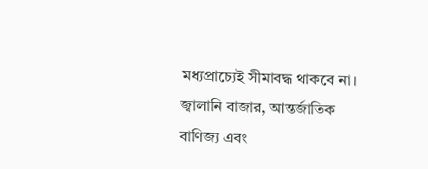মধ্যপ্রাচ্যেই সীমাবদ্ধ থাকবে না। জ্বালানি বাজার, আন্তর্জাতিক বাণিজ্য এবং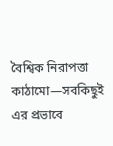বৈশ্বিক নিরাপত্তা কাঠামো—সবকিছুই এর প্রভাবে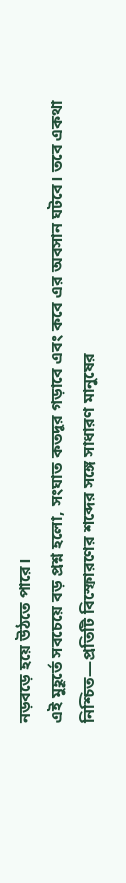নড়বড়ে হয়ে উঠতে পারে।
এই মুহূর্তে সবচেয়ে বড় প্রশ্ন হলো, সংঘাত কতদূর গড়াবে এবং কবে এর অবসান ঘটবে। তবে একথা নিশ্চিত—প্রতিটি বিস্ফোরণের শব্দের সঙ্গে সাধারণ মানুষের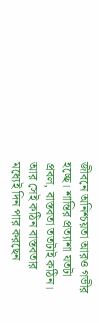জীবনে অনিশ্চয়তা আরও গভীর হচ্ছে। শান্তির প্রত্যাশা যতটা প্রবল, বাস্তবতা ততটাই কঠিন। আর সেই কঠিন বাস্তবতার মধ্যেই দিন পার করছেন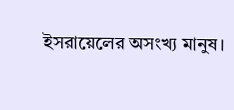ইসরায়েলের অসংখ্য মানুষ।